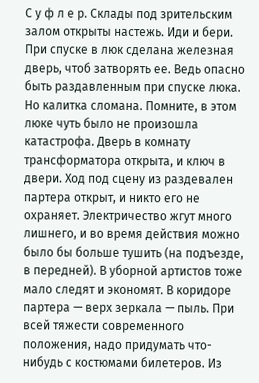С у ф л е р. Склады под зрительским залом открыты настежь. Иди и бери. При спуске в люк сделана железная дверь, чтоб затворять ее. Ведь опасно быть раздавленным при спуске люка. Но калитка сломана. Помните, в этом люке чуть было не произошла катастрофа. Дверь в комнату трансформатора открыта, и ключ в двери. Ход под сцену из раздевален партера открыт, и никто его не охраняет. Электричество жгут много лишнего, и во время действия можно было бы больше тушить (на подъезде, в передней). В уборной артистов тоже мало следят и экономят. В коридоре партера — верх зеркала — пыль. При всей тяжести современного положения, надо придумать что-нибудь с костюмами билетеров. Из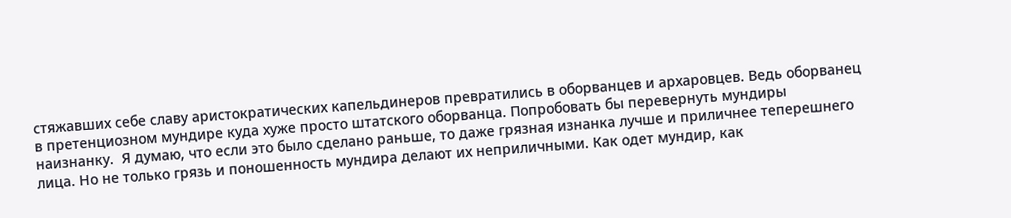стяжавших себе славу аристократических капельдинеров превратились в оборванцев и архаровцев. Ведь оборванец в претенциозном мундире куда хуже просто штатского оборванца. Попробовать бы перевернуть мундиры наизнанку.  Я думаю, что если это было сделано раньше, то даже грязная изнанка лучше и приличнее теперешнего лица. Но не только грязь и поношенность мундира делают их неприличными. Как одет мундир, как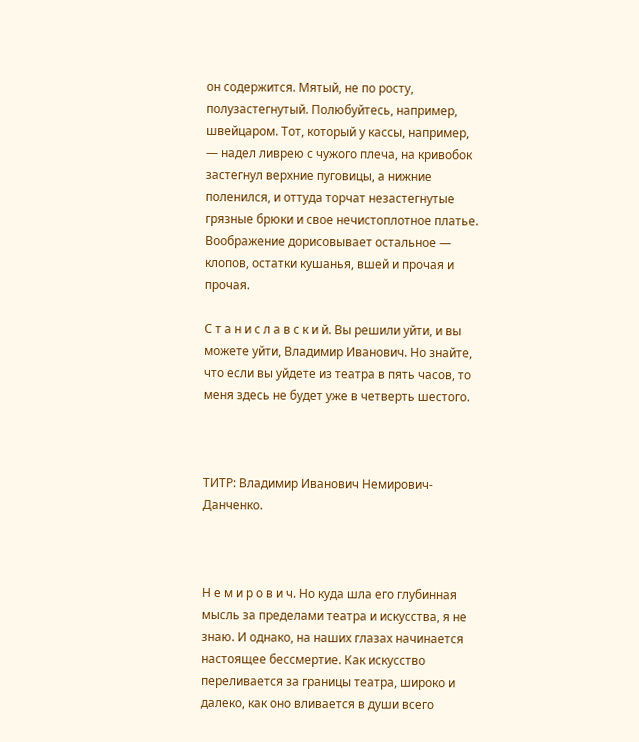он содержится. Мятый, не по росту, полузастегнутый. Полюбуйтесь, например, швейцаром. Тот, который у кассы, например, — надел ливрею с чужого плеча, на кривобок застегнул верхние пуговицы, а нижние поленился, и оттуда торчат незастегнутые грязные брюки и свое нечистоплотное платье. Воображение дорисовывает остальное — клопов, остатки кушанья, вшей и прочая и прочая.

С т а н и с л а в с к и й. Вы решили уйти, и вы можете уйти, Владимир Иванович. Но знайте, что если вы уйдете из театра в пять часов, то меня здесь не будет уже в четверть шестого.



ТИТР: Владимир Иванович Немирович-Данченко.



Н е м и р о в и ч. Но куда шла его глубинная мысль за пределами театра и искусства, я не знаю. И однако, на наших глазах начинается настоящее бессмертие. Как искусство переливается за границы театра, широко и далеко, как оно вливается в души всего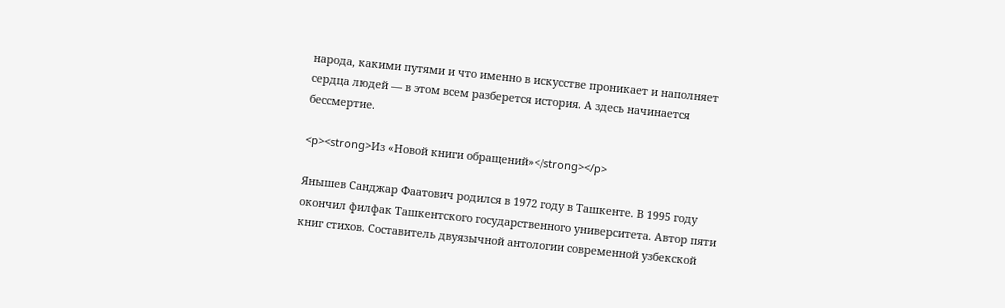народа, какими путями и что именно в искусстве проникает и наполняет сердца людей — в этом всем разберется история. А здесь начинается бессмертие.

<p><strong>Из «Новой книги обращений»</strong></p>

Янышев Санджар Фаатович родился в 1972 году в Ташкенте. В 1995 году окончил филфак Ташкентского государственного университета. Автор пяти книг стихов. Составитель двуязычной антологии современной узбекской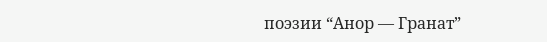поэзии “Анор — Гранат”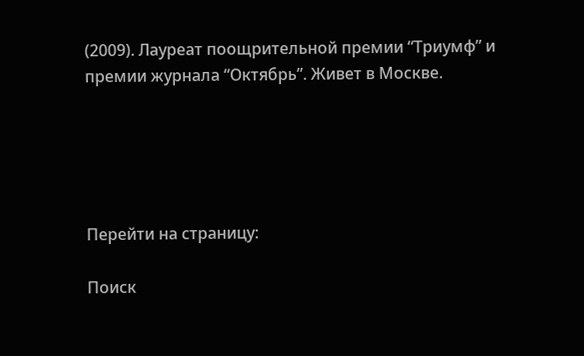(2009). Лауреат поощрительной премии “Триумф” и премии журнала “Октябрь”. Живет в Москве.





Перейти на страницу:

Поиск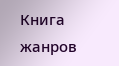Книга жанров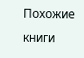Похожие книги